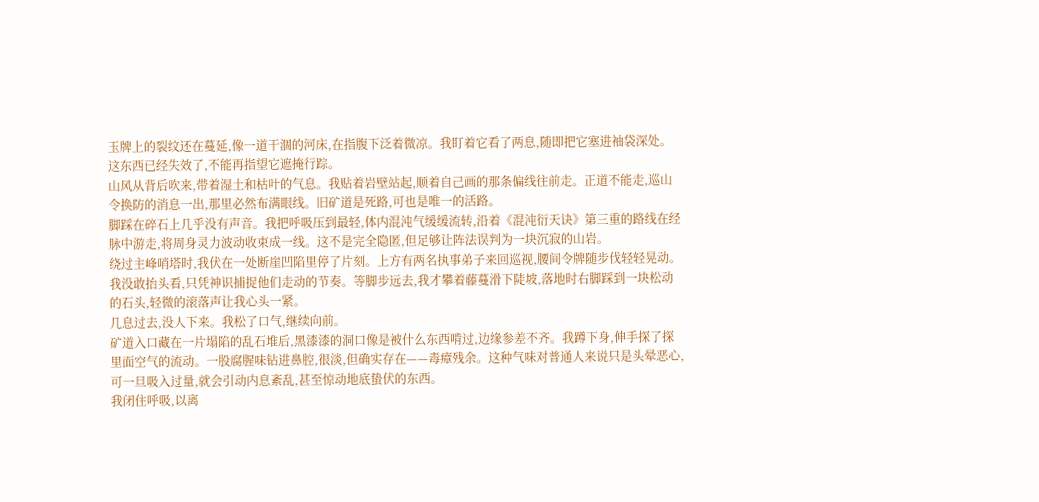玉牌上的裂纹还在蔓延,像一道干涸的河床,在指腹下泛着微凉。我盯着它看了两息,随即把它塞进袖袋深处。这东西已经失效了,不能再指望它遮掩行踪。
山风从背后吹来,带着湿土和枯叶的气息。我贴着岩壁站起,顺着自己画的那条偏线往前走。正道不能走,巡山令换防的消息一出,那里必然布满眼线。旧矿道是死路,可也是唯一的活路。
脚踩在碎石上几乎没有声音。我把呼吸压到最轻,体内混沌气缓缓流转,沿着《混沌衍天诀》第三重的路线在经脉中游走,将周身灵力波动收束成一线。这不是完全隐匿,但足够让阵法误判为一块沉寂的山岩。
绕过主峰哨塔时,我伏在一处断崖凹陷里停了片刻。上方有两名执事弟子来回巡视,腰间令牌随步伐轻轻晃动。我没敢抬头看,只凭神识捕捉他们走动的节奏。等脚步远去,我才攀着藤蔓滑下陡坡,落地时右脚踩到一块松动的石头,轻微的滚落声让我心头一紧。
几息过去,没人下来。我松了口气,继续向前。
矿道入口藏在一片塌陷的乱石堆后,黑漆漆的洞口像是被什么东西啃过,边缘参差不齐。我蹲下身,伸手探了探里面空气的流动。一股腐腥味钻进鼻腔,很淡,但确实存在——毒瘴残余。这种气味对普通人来说只是头晕恶心,可一旦吸入过量,就会引动内息紊乱,甚至惊动地底蛰伏的东西。
我闭住呼吸,以离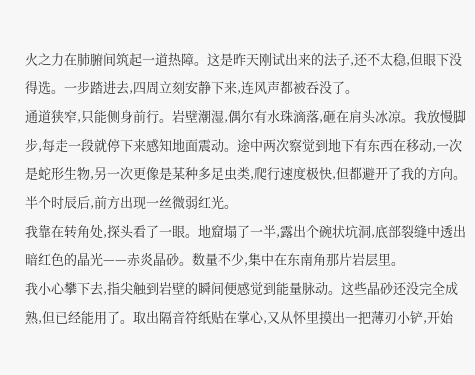火之力在肺腑间筑起一道热障。这是昨天刚试出来的法子,还不太稳,但眼下没得选。一步踏进去,四周立刻安静下来,连风声都被吞没了。
通道狭窄,只能侧身前行。岩壁潮湿,偶尔有水珠滴落,砸在肩头冰凉。我放慢脚步,每走一段就停下来感知地面震动。途中两次察觉到地下有东西在移动,一次是蛇形生物,另一次更像是某种多足虫类,爬行速度极快,但都避开了我的方向。
半个时辰后,前方出现一丝微弱红光。
我靠在转角处,探头看了一眼。地窟塌了一半,露出个碗状坑洞,底部裂缝中透出暗红色的晶光——赤炎晶砂。数量不少,集中在东南角那片岩层里。
我小心攀下去,指尖触到岩壁的瞬间便感觉到能量脉动。这些晶砂还没完全成熟,但已经能用了。取出隔音符纸贴在掌心,又从怀里摸出一把薄刃小铲,开始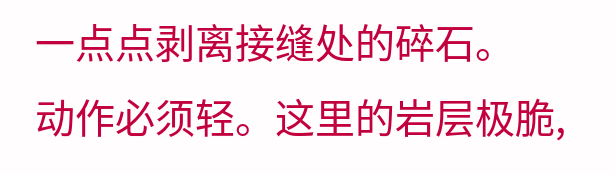一点点剥离接缝处的碎石。
动作必须轻。这里的岩层极脆,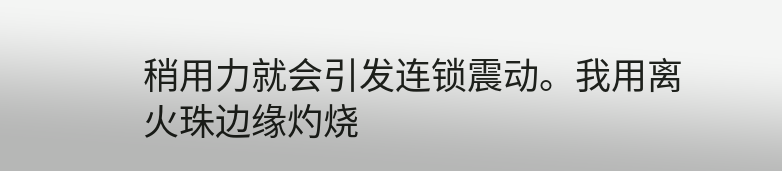稍用力就会引发连锁震动。我用离火珠边缘灼烧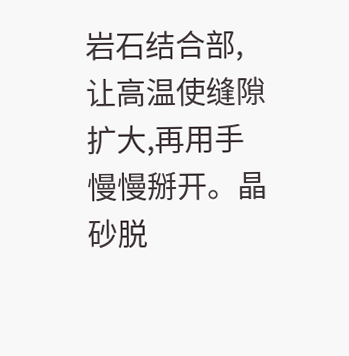岩石结合部,让高温使缝隙扩大,再用手慢慢掰开。晶砂脱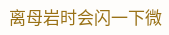离母岩时会闪一下微